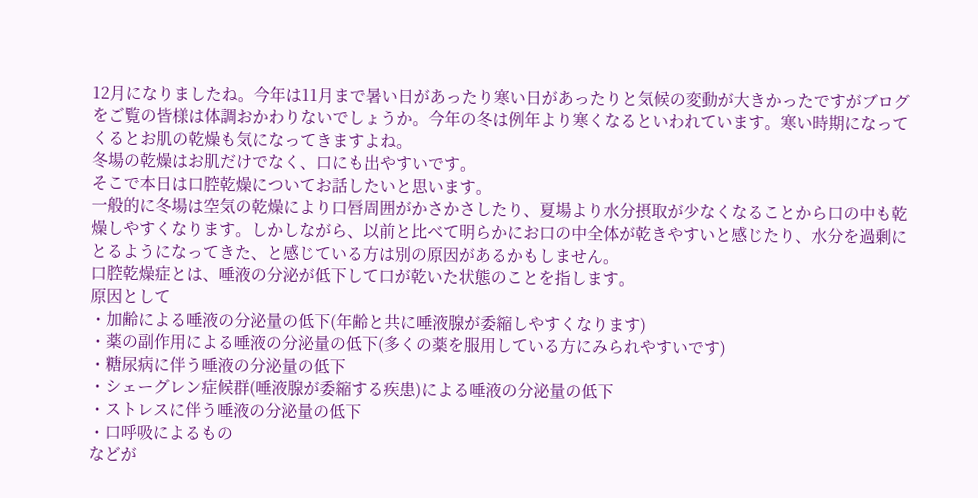12月になりましたね。今年は11月まで暑い日があったり寒い日があったりと気候の変動が大きかったですがブログをご覧の皆様は体調おかわりないでしょうか。今年の冬は例年より寒くなるといわれています。寒い時期になってくるとお肌の乾燥も気になってきますよね。
冬場の乾燥はお肌だけでなく、口にも出やすいです。
そこで本日は口腔乾燥についてお話したいと思います。
一般的に冬場は空気の乾燥により口唇周囲がかさかさしたり、夏場より水分摂取が少なくなることから口の中も乾燥しやすくなります。しかしながら、以前と比べて明らかにお口の中全体が乾きやすいと感じたり、水分を過剰にとるようになってきた、と感じている方は別の原因があるかもしません。
口腔乾燥症とは、唾液の分泌が低下して口が乾いた状態のことを指します。
原因として
・加齢による唾液の分泌量の低下(年齢と共に唾液腺が委縮しやすくなります)
・薬の副作用による唾液の分泌量の低下(多くの薬を服用している方にみられやすいです)
・糖尿病に伴う唾液の分泌量の低下
・シェーグレン症候群(唾液腺が委縮する疾患)による唾液の分泌量の低下
・ストレスに伴う唾液の分泌量の低下
・口呼吸によるもの
などが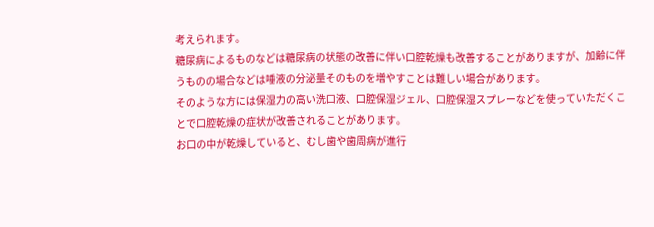考えられます。
糖尿病によるものなどは糖尿病の状態の改善に伴い口腔乾燥も改善することがありますが、加齢に伴うものの場合などは唾液の分泌量そのものを増やすことは難しい場合があります。
そのような方には保湿力の高い洗口液、口腔保湿ジェル、口腔保湿スプレーなどを使っていただくことで口腔乾燥の症状が改善されることがあります。
お口の中が乾燥していると、むし歯や歯周病が進行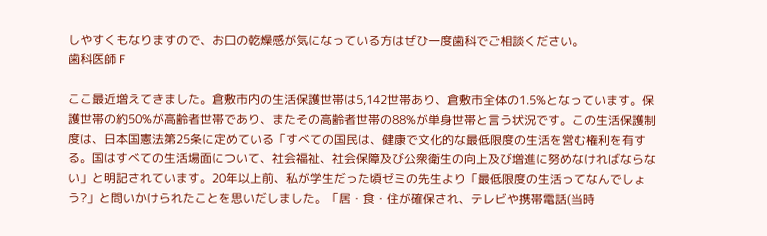しやすくもなりますので、お口の乾燥感が気になっている方はぜひ一度歯科でご相談ください。
歯科医師 F

ここ最近増えてきました。倉敷市内の生活保護世帯は5,142世帯あり、倉敷市全体の1.5%となっています。保護世帯の約50%が高齢者世帯であり、またその高齢者世帯の88%が単身世帯と言う状況です。この生活保護制度は、日本国憲法第25条に定めている「すべての国民は、健康で文化的な最低限度の生活を営む権利を有する。国はすべての生活場面について、社会福祉、社会保障及び公衆衛生の向上及び増進に努めなければならない」と明記されています。20年以上前、私が学生だった頃ゼミの先生より「最低限度の生活ってなんでしょう?」と問いかけられたことを思いだしました。「居・食・住が確保され、テレビや携帯電話(当時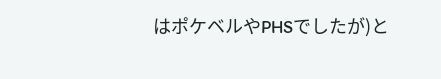はポケベルやPHSでしたが)と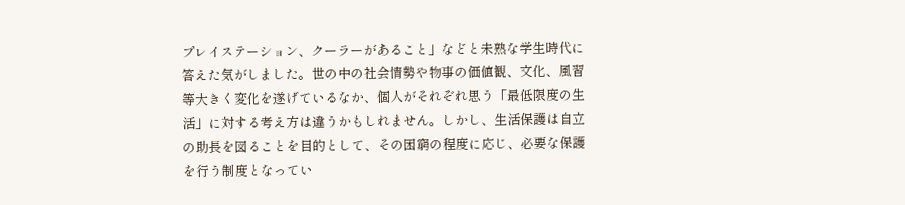プレイステーション、クーラーがあること」などと未熟な学生時代に答えた気がしました。世の中の社会情勢や物事の価値観、文化、風習等大きく変化を遂げているなか、個人がそれぞれ思う「最低限度の生活」に対する考え方は違うかもしれません。しかし、生活保護は自立の助長を図ることを目的として、その困窮の程度に応じ、必要な保護を行う制度となってい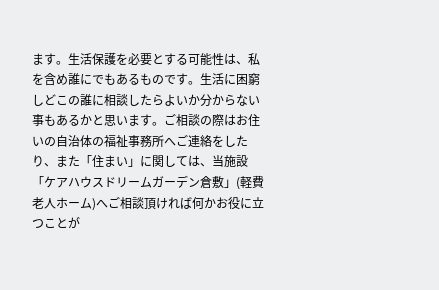ます。生活保護を必要とする可能性は、私を含め誰にでもあるものです。生活に困窮しどこの誰に相談したらよいか分からない事もあるかと思います。ご相談の際はお住いの自治体の福祉事務所へご連絡をしたり、また「住まい」に関しては、当施設「ケアハウスドリームガーデン倉敷」(軽費老人ホーム)へご相談頂ければ何かお役に立つことが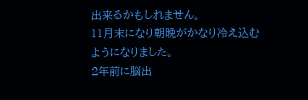出来るかもしれません。
11月末になり朝晩がかなり冷え込むようになりました。
2年前に脳出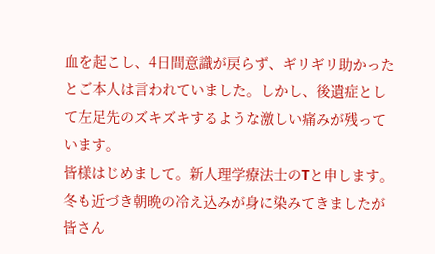血を起こし、4日間意識が戻らず、ギリギリ助かったとご本人は言われていました。しかし、後遺症として左足先のズキズキするような激しい痛みが残っています。
皆様はじめまして。新人理学療法士のTと申します。
冬も近づき朝晩の冷え込みが身に染みてきましたが皆さん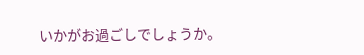いかがお過ごしでしょうか。